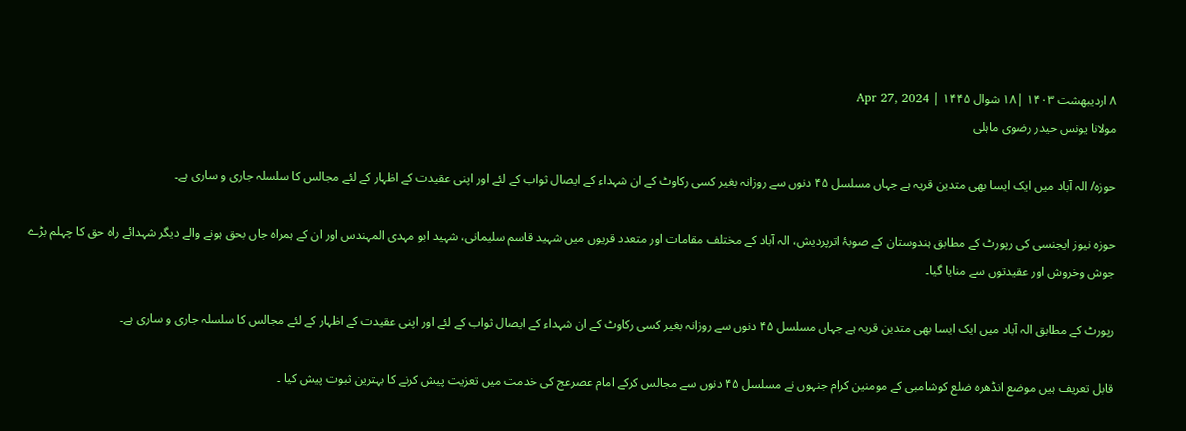۸ اردیبهشت ۱۴۰۳ |۱۸ شوال ۱۴۴۵ | Apr 27, 2024
مولانا یونس حیدر رضوی ماہلی

حوزہ/ الہ آباد میں ایک ایسا بھی متدین قریہ ہے جہاں مسلسل ۴۵ دنوں سے روزانہ بغیر کسی رکاوٹ کے ان شہداء کے ایصال ثواب کے لئے اور اپنی عقیدت کے اظہار کے لئے مجالس کا سلسلہ جاری و ساری ہے۔

حوزہ نیوز ایجنسی کی رپورٹ کے مطابق ہندوستان کے صوبۂ اترپردیش، الہ آباد کے مختلف مقامات اور متعدد قریوں میں شہید قاسم سلیمانی، شہید ابو مہدی المہندس اور ان کے ہمراہ جاں بحق ہونے والے دیگر شہدائے راہ حق کا چہلم بڑے جوش وخروش اور عقیدتوں سے منایا گیا۔

رپورٹ کے مطابق الہ آباد میں ایک ایسا بھی متدین قریہ ہے جہاں مسلسل ۴۵ دنوں سے روزانہ بغیر کسی رکاوٹ کے ان شہداء کے ایصال ثواب کے لئے اور اپنی عقیدت کے اظہار کے لئے مجالس کا سلسلہ جاری و ساری ہے۔

قابل تعریف ہیں موضع انڈھرہ ضلع کوشامبی کے مومنین کرام جنہوں نے مسلسل ۴۵ دنوں سے مجالس کرکے امام عصرعج کی خدمت میں تعزیت پیش کرنے کا بہترین ثبوت پیش کیا ۔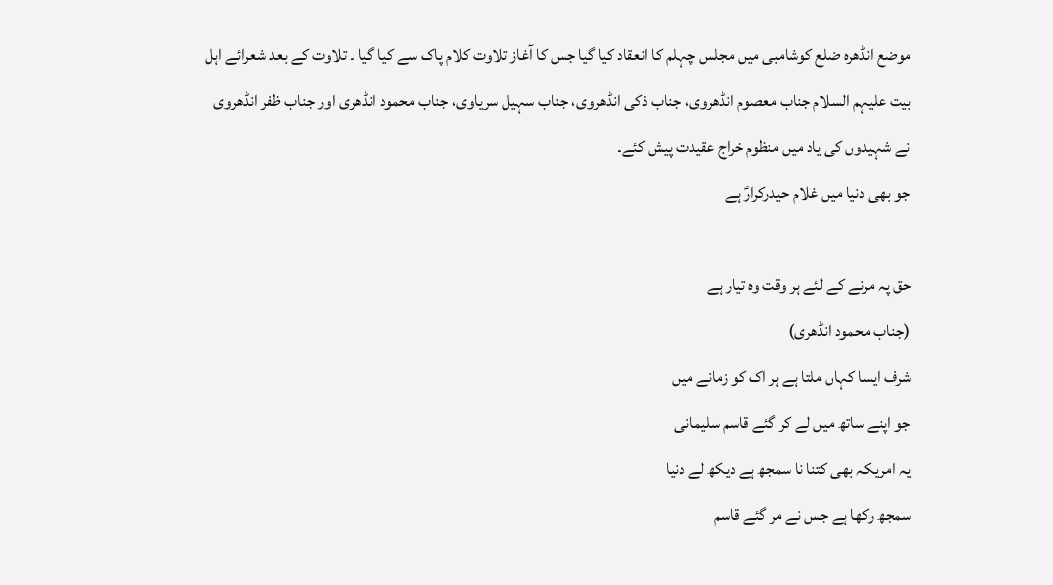موضع انڈھرہ ضلع کوشامبی میں مجلس چہلم کا انعقاد کیا گیا جس کا آغاز تلاوت کلام پاک سے کیا گیا ۔ تلاوت کے بعد شعرائے اہل بیت علیہم السلام جناب معصوم انڈھروی، جناب ذکی انڈھروی، جناب سہیل سریاوی، جناب محمود انڈھری اور جناب ظفر انڈھروی نے شہیدوں کی یاد میں منظوم خراج عقیدت پیش کئے۔
جو بھی دنیا میں غلام حیدرکرارؑ ہے

حق پہ مرنے کے لئے ہر وقت وہ تیار ہے
(جناب محمود انڈھری)
شرف ایسا کہاں ملتا ہے ہر اک کو زمانے میں
جو اپنے ساتھ میں لے کر گئے قاسم سلیمانی
یہ امریکہ بھی کتنا نا سمجھ ہے دیکھ لے دنیا
سمجھ رکھا ہے جس نے مر گئے قاسم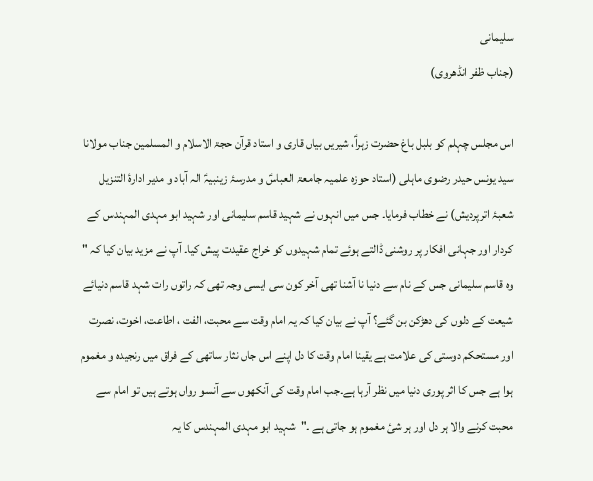سلیمانی
(جناب ظفر انڈھروی)

اس مجلس چہلم کو بلبل باغ حضرت زہراؑ، شیریں بیاں قاری و استاد قرآن حجۃ الاسلام و المسلمین جناب مولانا سید یونس حیدر رضوی ماہلی (استاد حوزہ علمیہ جامعۃ العباسؑ و مدرسۂ زینبیہؑ الہ آباد و مدیر ادارۂ التنزیل شعبۂ اترپردیش) نے خطاب فرمایا۔ جس میں انہوں نے شہید قاسم سلیمانی اور شہید ابو مہدی المہندس کے کردار اور جہانی افکار پر روشنی ڈالتے ہوئے تمام شہیدوں کو خراج عقیدت پیش کیا۔ آپ نے مزید بیان کیا کہ " وہ قاسم سلیمانی جس کے نام سے دنیا نا آشنا تھی آخر کون سی ایسی وجہ تھی کہ راتوں رات شہد قاسم دنیائے شیعت کے دلوں کی دھڑکن بن گئے؟ آپ نے بیان کیا کہ یہ امام وقت سے محبت، الفت ، اطاعت، اخوت، نصرت اور مستحکم دوستی کی علامت ہے یقینا امام وقت کا دل اپنے اس جاں نثار ساتھی کے فراق میں رنجیدہ و مغموم ہوا ہے جس کا اثر پوری دنیا میں نظر آرہا ہے۔جب امام وقت کی آنکھوں سے آنسو رواں ہوتے ہیں تو امام سے محبت کرنے والا ہر دل اور ہر شیٔ مغموم ہو جاتی ہے ۔"شہید ابو مہدی المہندس کا یہ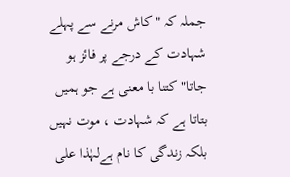جملہ کہ "کاش مرنے سے پہلے شہادت کے درجے پر فائز ہو جاتا" کتنا با معنی ہے جو ہمیں بتاتا ہے کہ شہادت ، موت نہیں بلکہ زندگی کا نام ہےلہٰذا علی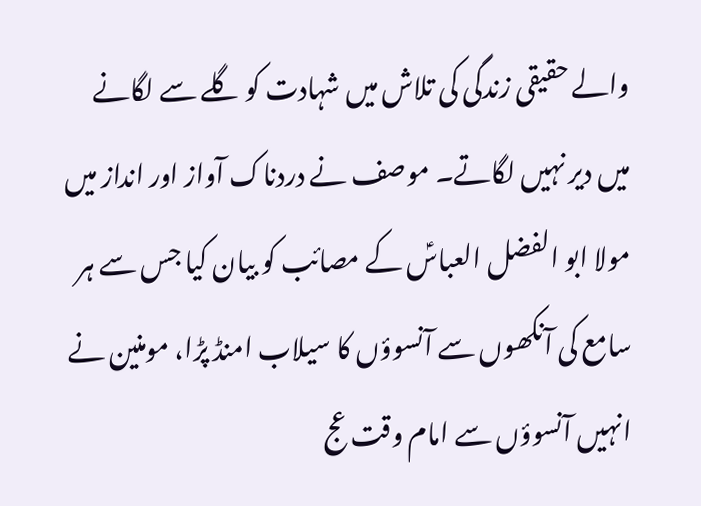والے حقیقی زندگی کی تلاش میں شہادت کو گلے سے لگانے میں دیر نہیں لگاتے۔ موصف نے دردناک آواز اور انداز میں مولا ابو الفضل العباسؑ کے مصائب کو بیان کیا جس سے ہر سامع کی آنکھوں سے آنسوؤں کا سیلاب امنڈ پڑا، مومنین نے انہیں آنسوؤں سے امام وقت عج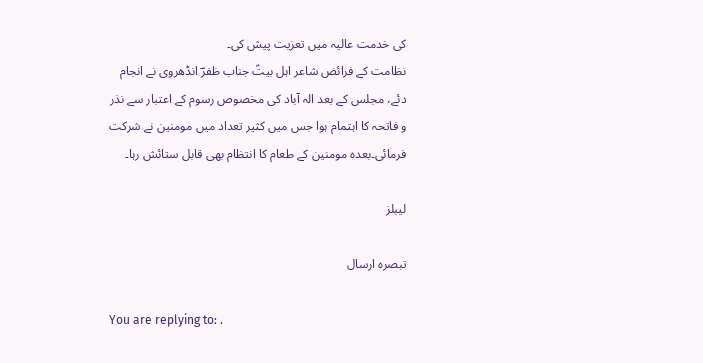کی خدمت عالیہ میں تعزیت پیش کی۔
نظامت کے فرائض شاعر اہل بیتؑ جناب ظفرؔ انڈھروی نے انجام دئے، مجلس کے بعد الہ آباد کی مخصوص رسوم کے اعتبار سے نذر و فاتحہ کا اہتمام ہوا جس میں کثیر تعداد میں مومنین نے شرکت فرمائی۔بعدہ مومنین کے طعام کا انتظام بھی قابل ستائش رہا۔

لیبلز

تبصرہ ارسال

You are replying to: .